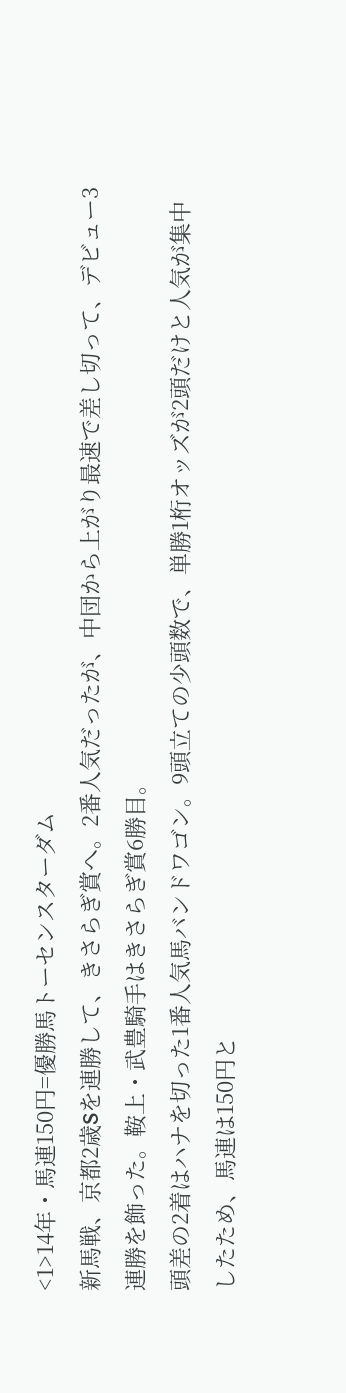<1>14年・馬連150円=優勝馬トーセンスターダム
新馬戦、京都2歳Sを連勝して、きさらぎ賞へ。2番人気だったが、中団から上がり最速で差し切って、デビュー3連勝を飾った。鞍上・武豊騎手はきさらぎ賞6勝目。
頭差の2着はハナを切った1番人気馬バンドワゴン。9頭立ての少頭数で、単勝1桁オッズが2頭だけと人気が集中したため、馬連は150円と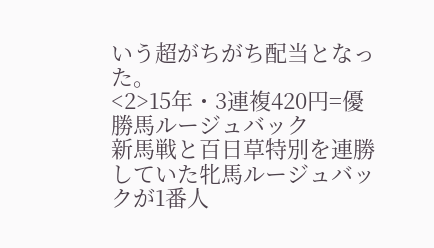いう超がちがち配当となった。
<2>15年・3連複420円=優勝馬ルージュバック
新馬戦と百日草特別を連勝していた牝馬ルージュバックが1番人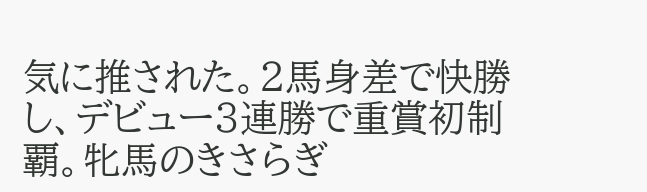気に推された。2馬身差で快勝し、デビュー3連勝で重賞初制覇。牝馬のきさらぎ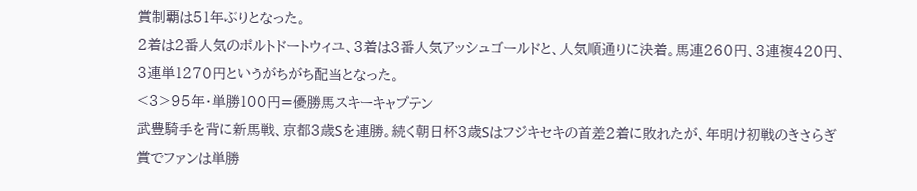賞制覇は51年ぶりとなった。
2着は2番人気のポルトドートウィユ、3着は3番人気アッシュゴールドと、人気順通りに決着。馬連260円、3連複420円、3連単1270円というがちがち配当となった。
<3>95年・単勝100円=優勝馬スキーキャプテン
武豊騎手を背に新馬戦、京都3歳Sを連勝。続く朝日杯3歳Sはフジキセキの首差2着に敗れたが、年明け初戦のきさらぎ賞でファンは単勝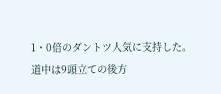1・0倍のダントツ人気に支持した。
道中は9頭立ての後方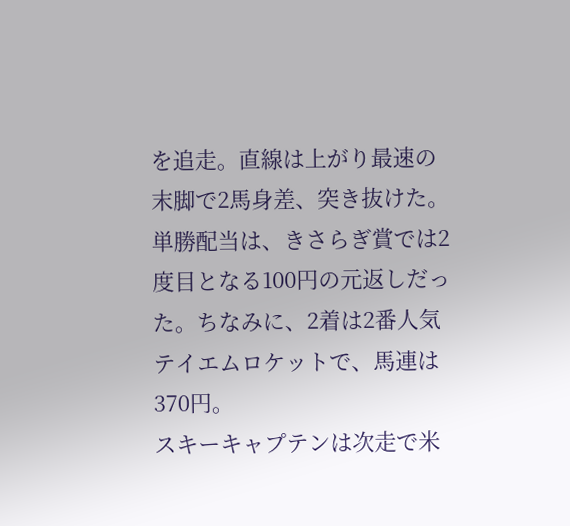を追走。直線は上がり最速の末脚で2馬身差、突き抜けた。単勝配当は、きさらぎ賞では2度目となる100円の元返しだった。ちなみに、2着は2番人気テイエムロケットで、馬連は370円。
スキーキャプテンは次走で米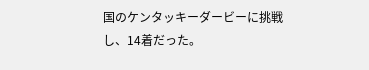国のケンタッキーダービーに挑戦し、14着だった。